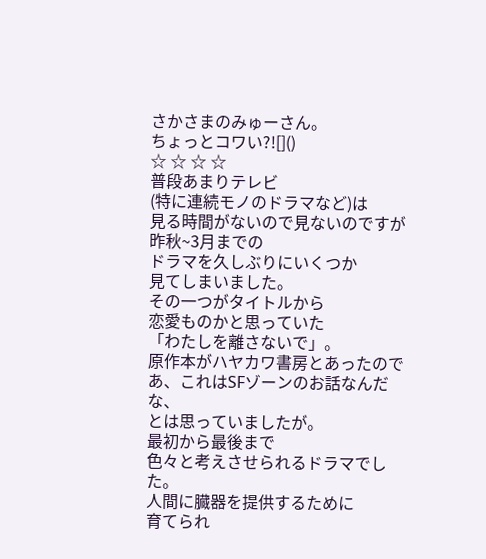さかさまのみゅーさん。
ちょっとコワい?![]()
☆ ☆ ☆ ☆
普段あまりテレビ
(特に連続モノのドラマなど)は
見る時間がないので見ないのですが
昨秋~3月までの
ドラマを久しぶりにいくつか
見てしまいました。
その一つがタイトルから
恋愛ものかと思っていた
「わたしを離さないで」。
原作本がハヤカワ書房とあったので
あ、これはSFゾーンのお話なんだな、
とは思っていましたが。
最初から最後まで
色々と考えさせられるドラマでした。
人間に臓器を提供するために
育てられ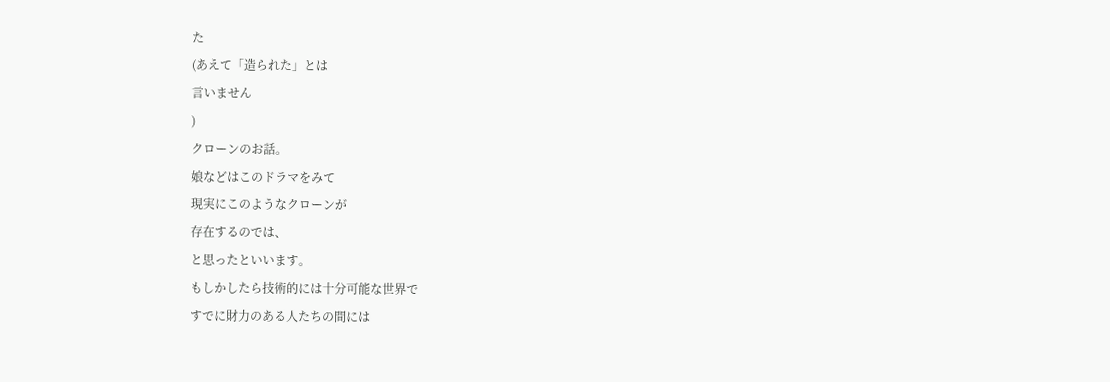た
(あえて「造られた」とは
言いません
)
クローンのお話。
娘などはこのドラマをみて
現実にこのようなクローンが
存在するのでは、
と思ったといいます。
もしかしたら技術的には十分可能な世界で
すでに財力のある人たちの間には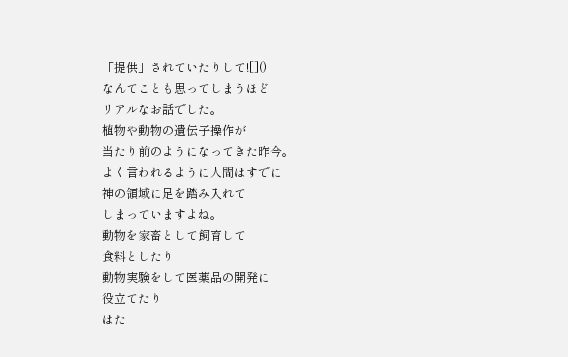「提供」されていたりして![]()
なんてことも思ってしまうほど
リアルなお話でした。
植物や動物の遺伝子操作が
当たり前のようになってきた昨今。
よく言われるように人間はすでに
神の領域に足を踏み入れて
しまっていますよね。
動物を家畜として飼育して
食料としたり
動物実験をして医薬品の開発に
役立てたり
はた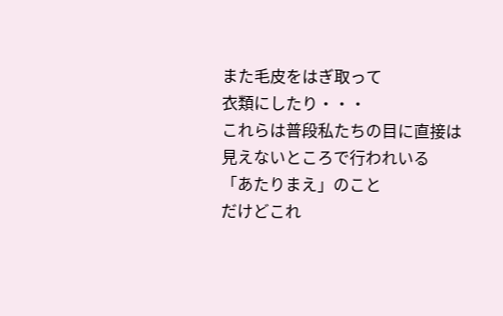また毛皮をはぎ取って
衣類にしたり・・・
これらは普段私たちの目に直接は
見えないところで行われいる
「あたりまえ」のこと
だけどこれ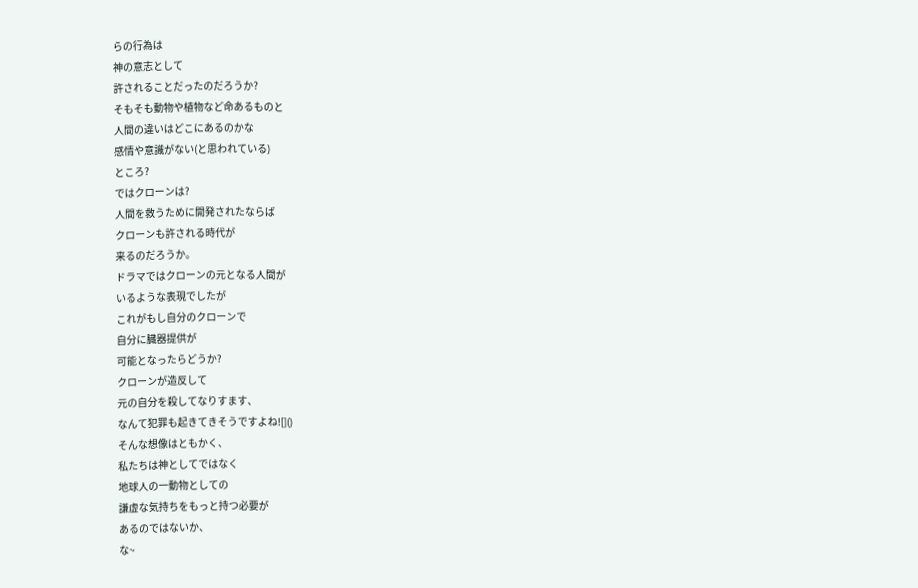らの行為は
神の意志として
許されることだったのだろうか?
そもそも動物や植物など命あるものと
人間の違いはどこにあるのかな
感情や意識がない(と思われている)
ところ?
ではクローンは?
人間を救うために開発されたならば
クローンも許される時代が
来るのだろうか。
ドラマではクローンの元となる人間が
いるような表現でしたが
これがもし自分のクローンで
自分に臓器提供が
可能となったらどうか?
クローンが造反して
元の自分を殺してなりすます、
なんて犯罪も起きてきそうですよね![]()
そんな想像はともかく、
私たちは神としてではなく
地球人の一動物としての
謙虚な気持ちをもっと持つ必要が
あるのではないか、
な~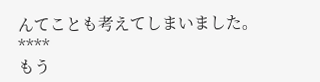んてことも考えてしまいました。
****
もう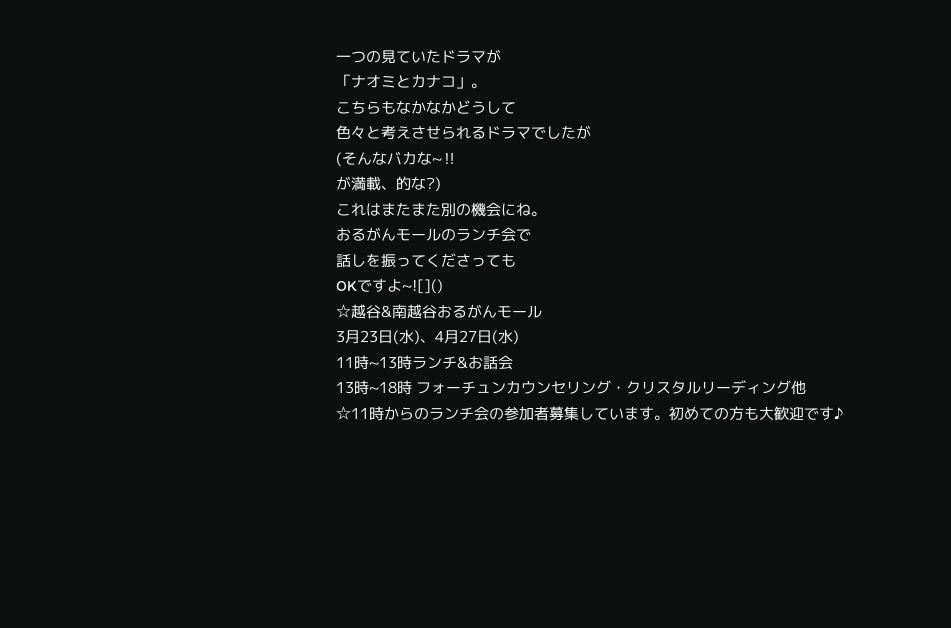一つの見ていたドラマが
「ナオミとカナコ」。
こちらもなかなかどうして
色々と考えさせられるドラマでしたが
(そんなバカな~‼
が満載、的な?)
これはまたまた別の機会にね。
おるがんモールのランチ会で
話しを振ってくださっても
OKですよ~![]()
☆越谷&南越谷おるがんモール
3月23日(水)、4月27日(水)
11時~13時ランチ&お話会
13時~18時 フォーチュンカウンセリング・クリスタルリーディング他
☆11時からのランチ会の参加者募集しています。初めての方も大歓迎です♪